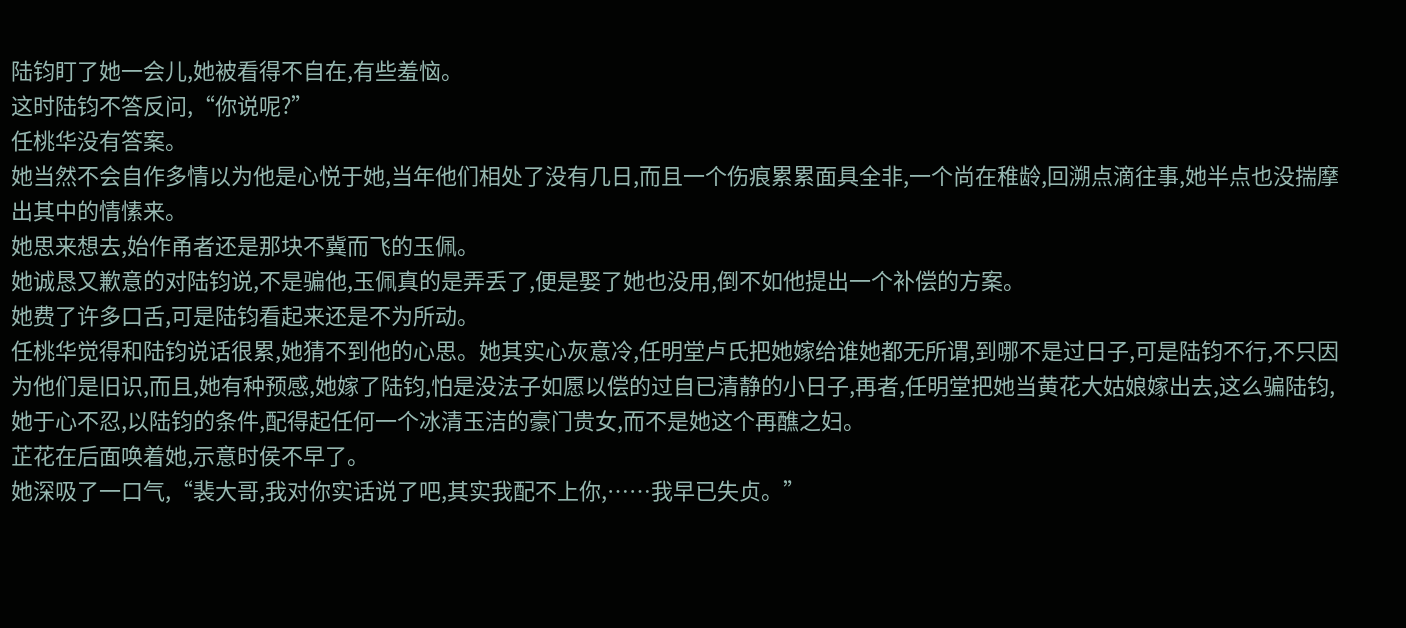陆钧盯了她一会儿,她被看得不自在,有些羞恼。
这时陆钧不答反问,“你说呢?”
任桃华没有答案。
她当然不会自作多情以为他是心悦于她,当年他们相处了没有几日,而且一个伤痕累累面具全非,一个尚在稚龄,回溯点滴往事,她半点也没揣摩出其中的情愫来。
她思来想去,始作甬者还是那块不冀而飞的玉佩。
她诚恳又歉意的对陆钧说,不是骗他,玉佩真的是弄丢了,便是娶了她也没用,倒不如他提出一个补偿的方案。
她费了许多口舌,可是陆钧看起来还是不为所动。
任桃华觉得和陆钧说话很累,她猜不到他的心思。她其实心灰意冷,任明堂卢氏把她嫁给谁她都无所谓,到哪不是过日子,可是陆钧不行,不只因为他们是旧识,而且,她有种预感,她嫁了陆钧,怕是没法子如愿以偿的过自已清静的小日子,再者,任明堂把她当黄花大姑娘嫁出去,这么骗陆钧,她于心不忍,以陆钧的条件,配得起任何一个冰清玉洁的豪门贵女,而不是她这个再醮之妇。
芷花在后面唤着她,示意时侯不早了。
她深吸了一口气,“裴大哥,我对你实话说了吧,其实我配不上你,……我早已失贞。”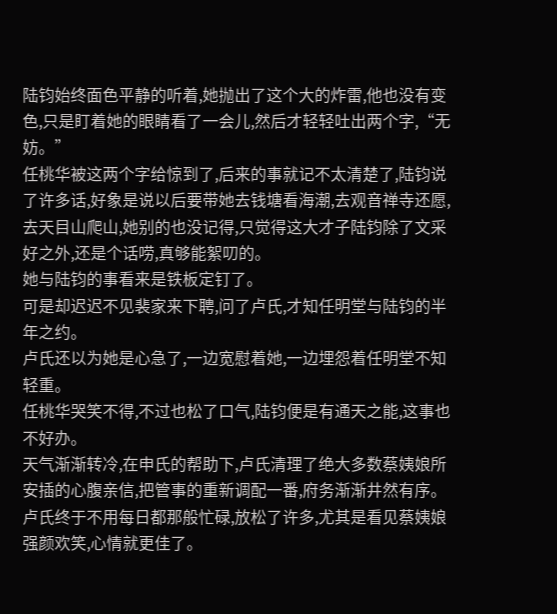陆钧始终面色平静的听着,她抛出了这个大的炸雷,他也没有变色,只是盯着她的眼睛看了一会儿,然后才轻轻吐出两个字,“无妨。”
任桃华被这两个字给惊到了,后来的事就记不太清楚了,陆钧说了许多话,好象是说以后要带她去钱塘看海潮,去观音禅寺还愿,去天目山爬山,她别的也没记得,只觉得这大才子陆钧除了文采好之外,还是个话唠,真够能絮叨的。
她与陆钧的事看来是铁板定钉了。
可是却迟迟不见裴家来下聘,问了卢氏,才知任明堂与陆钧的半年之约。
卢氏还以为她是心急了,一边宽慰着她,一边埋怨着任明堂不知轻重。
任桃华哭笑不得,不过也松了口气,陆钧便是有通天之能,这事也不好办。
天气渐渐转冷,在申氏的帮助下,卢氏清理了绝大多数蔡姨娘所安插的心腹亲信,把管事的重新调配一番,府务渐渐井然有序。
卢氏终于不用每日都那般忙碌,放松了许多,尤其是看见蔡姨娘强颜欢笑,心情就更佳了。